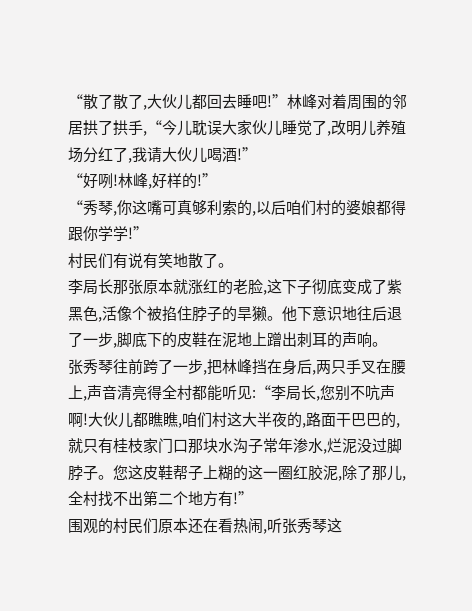“散了散了,大伙儿都回去睡吧!”林峰对着周围的邻居拱了拱手,“今儿耽误大家伙儿睡觉了,改明儿养殖场分红了,我请大伙儿喝酒!”
“好咧!林峰,好样的!”
“秀琴,你这嘴可真够利索的,以后咱们村的婆娘都得跟你学学!”
村民们有说有笑地散了。
李局长那张原本就涨红的老脸,这下子彻底变成了紫黑色,活像个被掐住脖子的旱獭。他下意识地往后退了一步,脚底下的皮鞋在泥地上蹭出刺耳的声响。
张秀琴往前跨了一步,把林峰挡在身后,两只手叉在腰上,声音清亮得全村都能听见:“李局长,您别不吭声啊!大伙儿都瞧瞧,咱们村这大半夜的,路面干巴巴的,就只有桂枝家门口那块水沟子常年渗水,烂泥没过脚脖子。您这皮鞋帮子上糊的这一圈红胶泥,除了那儿,全村找不出第二个地方有!”
围观的村民们原本还在看热闹,听张秀琴这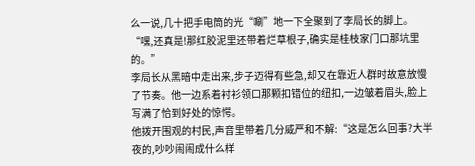么一说,几十把手电筒的光“唰”地一下全聚到了李局长的脚上。
“嘿,还真是!那红胶泥里还带着烂草根子,确实是桂枝家门口那坑里的。”
李局长从黑暗中走出来,步子迈得有些急,却又在靠近人群时故意放慢了节奏。他一边系着衬衫领口那颗扣错位的纽扣,一边皱着眉头,脸上写满了恰到好处的惊愕。
他拨开围观的村民,声音里带着几分威严和不解:“这是怎么回事?大半夜的,吵吵闹闹成什么样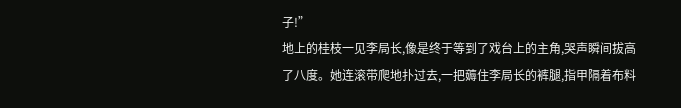子!”
地上的桂枝一见李局长,像是终于等到了戏台上的主角,哭声瞬间拔高了八度。她连滚带爬地扑过去,一把薅住李局长的裤腿,指甲隔着布料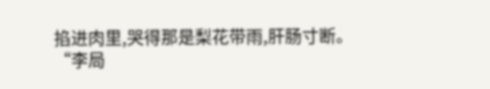掐进肉里,哭得那是梨花带雨,肝肠寸断。
“李局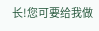长!您可要给我做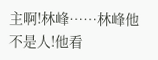主啊!林峰……林峰他不是人!他看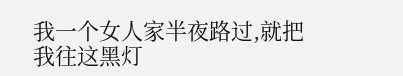我一个女人家半夜路过,就把我往这黑灯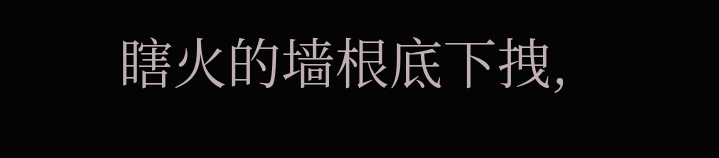瞎火的墙根底下拽,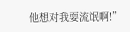他想对我耍流氓啊!”